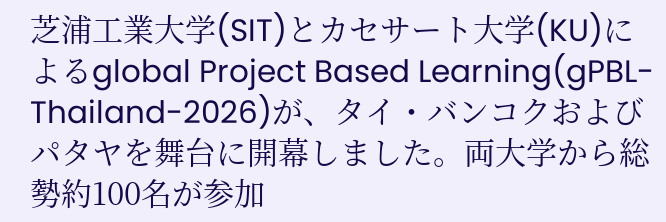芝浦工業大学(SIT)とカセサート大学(KU)によるglobal Project Based Learning(gPBL-Thailand-2026)が、タイ・バンコクおよびパタヤを舞台に開幕しました。両大学から総勢約100名が参加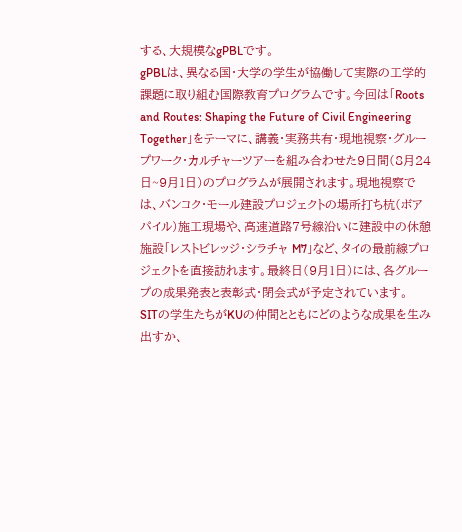する、大規模なgPBLです。
gPBLは、異なる国・大学の学生が協働して実際の工学的課題に取り組む国際教育プログラムです。今回は「Roots and Routes: Shaping the Future of Civil Engineering Together」をテーマに、講義・実務共有・現地視察・グループワーク・カルチャーツアーを組み合わせた9日間(8月24日~9月1日)のプログラムが展開されます。現地視察では、バンコク・モール建設プロジェクトの場所打ち杭(ボアパイル)施工現場や、高速道路7号線沿いに建設中の休憩施設「レストビレッジ・シラチャ M7」など、タイの最前線プロジェクトを直接訪れます。最終日(9月1日)には、各グループの成果発表と表彰式・閉会式が予定されています。
SITの学生たちがKUの仲間とともにどのような成果を生み出すか、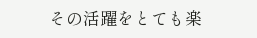その活躍をとても楽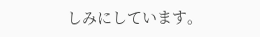しみにしています。